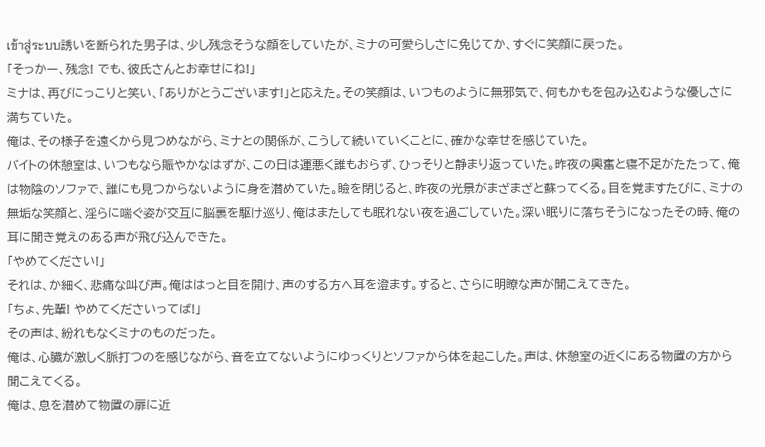เข้าสู่ระบบ誘いを断られた男子は、少し残念そうな顔をしていたが、ミナの可愛らしさに免じてか、すぐに笑顔に戻った。
「そっかー、残念! でも、彼氏さんとお幸せにね!」
ミナは、再びにっこりと笑い、「ありがとうございます!」と応えた。その笑顔は、いつものように無邪気で、何もかもを包み込むような優しさに満ちていた。
俺は、その様子を遠くから見つめながら、ミナとの関係が、こうして続いていくことに、確かな幸せを感じていた。
バイトの休憩室は、いつもなら賑やかなはずが、この日は運悪く誰もおらず、ひっそりと静まり返っていた。昨夜の興奮と寝不足がたたって、俺は物陰のソファで、誰にも見つからないように身を潜めていた。瞼を閉じると、昨夜の光景がまざまざと蘇ってくる。目を覚ますたびに、ミナの無垢な笑顔と、淫らに喘ぐ姿が交互に脳裏を駆け巡り、俺はまたしても眠れない夜を過ごしていた。深い眠りに落ちそうになったその時、俺の耳に聞き覚えのある声が飛び込んできた。
「やめてください!」
それは、か細く、悲痛な叫び声。俺ははっと目を開け、声のする方へ耳を澄ます。すると、さらに明瞭な声が聞こえてきた。
「ちょ、先輩! やめてくださいってば!」
その声は、紛れもなくミナのものだった。
俺は、心臓が激しく脈打つのを感じながら、音を立てないようにゆっくりとソファから体を起こした。声は、休憩室の近くにある物置の方から聞こえてくる。
俺は、息を潜めて物置の扉に近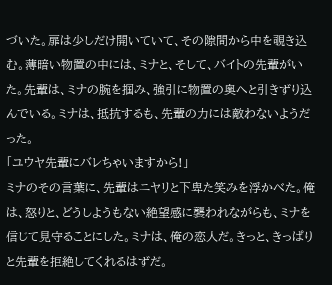づいた。扉は少しだけ開いていて、その隙間から中を覗き込む。薄暗い物置の中には、ミナと、そして、バイトの先輩がいた。先輩は、ミナの腕を掴み、強引に物置の奥へと引きずり込んでいる。ミナは、抵抗するも、先輩の力には敵わないようだった。
「ユウヤ先輩にバレちゃいますから!」
ミナのその言葉に、先輩はニヤリと下卑た笑みを浮かべた。俺は、怒りと、どうしようもない絶望感に襲われながらも、ミナを信じて見守ることにした。ミナは、俺の恋人だ。きっと、きっぱりと先輩を拒絶してくれるはずだ。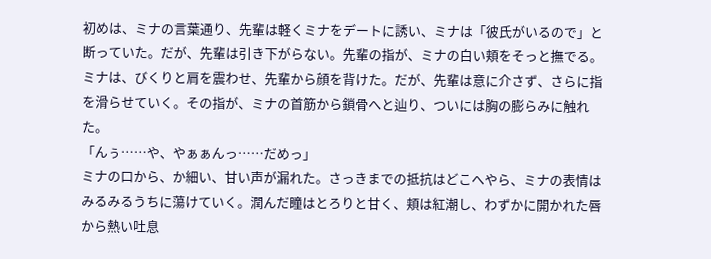初めは、ミナの言葉通り、先輩は軽くミナをデートに誘い、ミナは「彼氏がいるので」と断っていた。だが、先輩は引き下がらない。先輩の指が、ミナの白い頬をそっと撫でる。ミナは、びくりと肩を震わせ、先輩から顔を背けた。だが、先輩は意に介さず、さらに指を滑らせていく。その指が、ミナの首筋から鎖骨へと辿り、ついには胸の膨らみに触れた。
「んぅ……や、やぁぁんっ……だめっ」
ミナの口から、か細い、甘い声が漏れた。さっきまでの抵抗はどこへやら、ミナの表情はみるみるうちに蕩けていく。潤んだ瞳はとろりと甘く、頬は紅潮し、わずかに開かれた唇から熱い吐息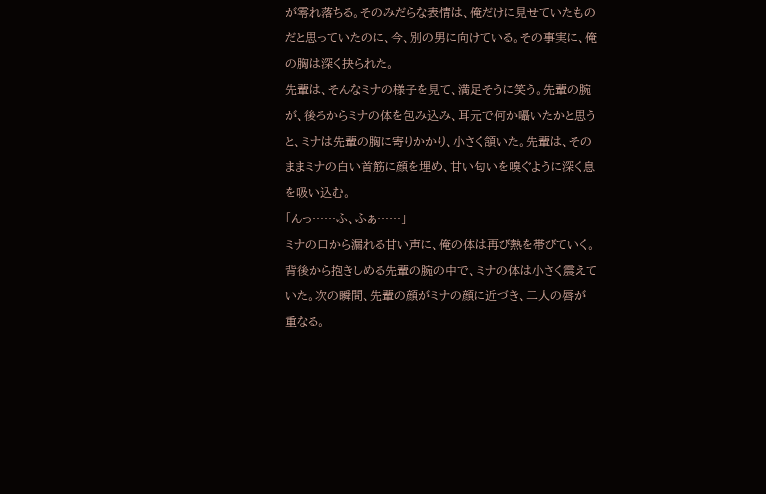が零れ落ちる。そのみだらな表情は、俺だけに見せていたものだと思っていたのに、今、別の男に向けている。その事実に、俺の胸は深く抉られた。
先輩は、そんなミナの様子を見て、満足そうに笑う。先輩の腕が、後ろからミナの体を包み込み、耳元で何か囁いたかと思うと、ミナは先輩の胸に寄りかかり、小さく頷いた。先輩は、そのままミナの白い首筋に顔を埋め、甘い匂いを嗅ぐように深く息を吸い込む。
「んっ……ふ、ふぁ……」
ミナの口から漏れる甘い声に、俺の体は再び熱を帯びていく。背後から抱きしめる先輩の腕の中で、ミナの体は小さく震えていた。次の瞬間、先輩の顔がミナの顔に近づき、二人の唇が重なる。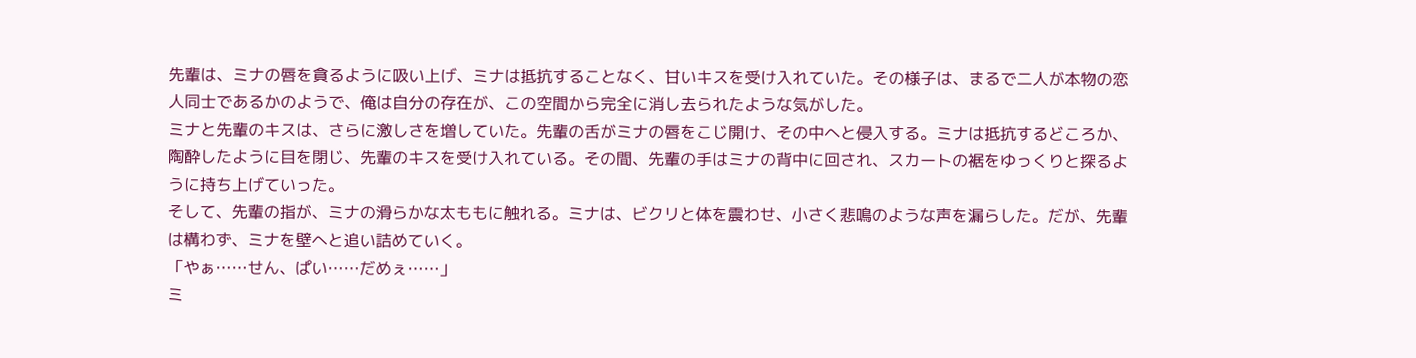先輩は、ミナの唇を貪るように吸い上げ、ミナは抵抗することなく、甘いキスを受け入れていた。その様子は、まるで二人が本物の恋人同士であるかのようで、俺は自分の存在が、この空間から完全に消し去られたような気がした。
ミナと先輩のキスは、さらに激しさを増していた。先輩の舌がミナの唇をこじ開け、その中へと侵入する。ミナは抵抗するどころか、陶酔したように目を閉じ、先輩のキスを受け入れている。その間、先輩の手はミナの背中に回され、スカートの裾をゆっくりと探るように持ち上げていった。
そして、先輩の指が、ミナの滑らかな太ももに触れる。ミナは、ビクリと体を震わせ、小さく悲鳴のような声を漏らした。だが、先輩は構わず、ミナを壁へと追い詰めていく。
「やぁ……せん、ぱい……だめぇ……」
ミ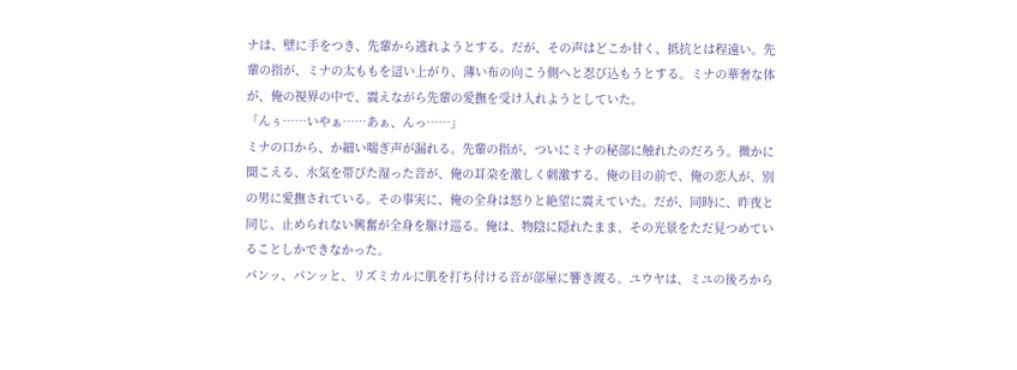ナは、壁に手をつき、先輩から逃れようとする。だが、その声はどこか甘く、抵抗とは程遠い。先輩の指が、ミナの太ももを這い上がり、薄い布の向こう側へと忍び込もうとする。ミナの華奢な体が、俺の視界の中で、震えながら先輩の愛撫を受け入れようとしていた。
「んぅ……いやぁ……あぁ、んっ……」
ミナの口から、か細い喘ぎ声が漏れる。先輩の指が、ついにミナの秘部に触れたのだろう。微かに聞こえる、水気を帯びた湿った音が、俺の耳朶を激しく刺激する。俺の目の前で、俺の恋人が、別の男に愛撫されている。その事実に、俺の全身は怒りと絶望に震えていた。だが、同時に、昨夜と同じ、止められない興奮が全身を駆け巡る。俺は、物陰に隠れたまま、その光景をただ見つめていることしかできなかった。
パンッ、パンッと、リズミカルに肌を打ち付ける音が部屋に響き渡る。ユウヤは、ミユの後ろから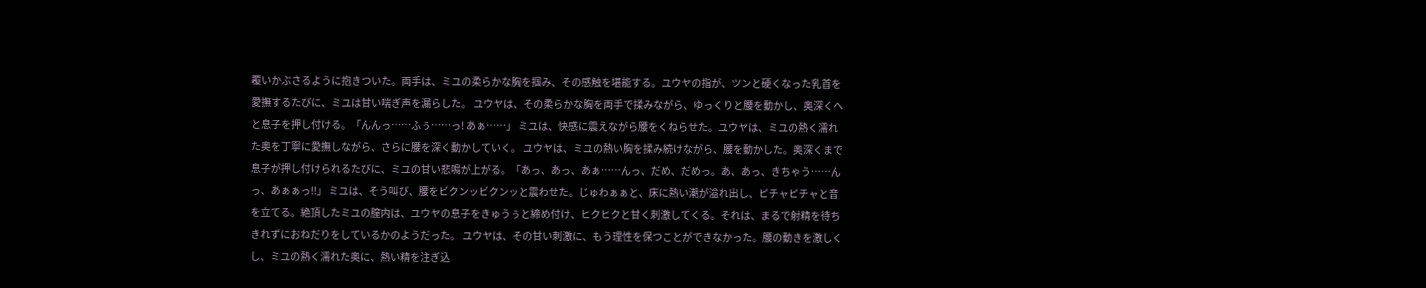覆いかぶさるように抱きついた。両手は、ミユの柔らかな胸を掴み、その感触を堪能する。ユウヤの指が、ツンと硬くなった乳首を愛撫するたびに、ミユは甘い喘ぎ声を漏らした。 ユウヤは、その柔らかな胸を両手で揉みながら、ゆっくりと腰を動かし、奥深くへと息子を押し付ける。「んんっ……ふぅ……っ! あぁ……」 ミユは、快感に震えながら腰をくねらせた。ユウヤは、ミユの熱く濡れた奥を丁寧に愛撫しながら、さらに腰を深く動かしていく。 ユウヤは、ミユの熱い胸を揉み続けながら、腰を動かした。奥深くまで息子が押し付けられるたびに、ミユの甘い悲鳴が上がる。「あっ、あっ、あぁ……んっ、だめ、だめっ。あ、あっ、きちゃう……んっ、あぁぁっ!!」 ミユは、そう叫び、腰をビクンッビクンッと震わせた。じゅわぁぁと、床に熱い潮が溢れ出し、ピチャピチャと音を立てる。絶頂したミユの膣内は、ユウヤの息子をきゅうぅと締め付け、ヒクヒクと甘く刺激してくる。それは、まるで射精を待ちきれずにおねだりをしているかのようだった。 ユウヤは、その甘い刺激に、もう理性を保つことができなかった。腰の動きを激しくし、ミユの熱く濡れた奥に、熱い精を注ぎ込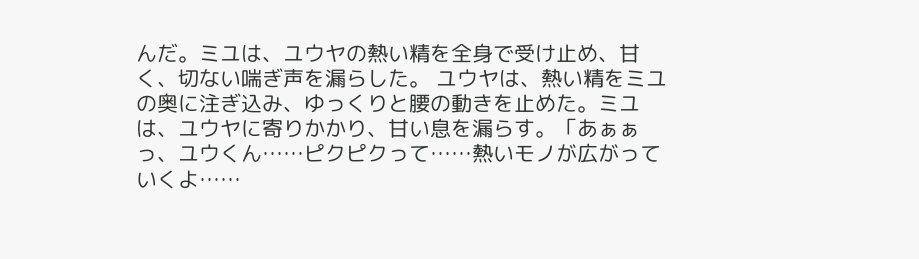んだ。ミユは、ユウヤの熱い精を全身で受け止め、甘く、切ない喘ぎ声を漏らした。 ユウヤは、熱い精をミユの奥に注ぎ込み、ゆっくりと腰の動きを止めた。ミユは、ユウヤに寄りかかり、甘い息を漏らす。「あぁぁっ、ユウくん……ピクピクって……熱いモノが広がっていくよ……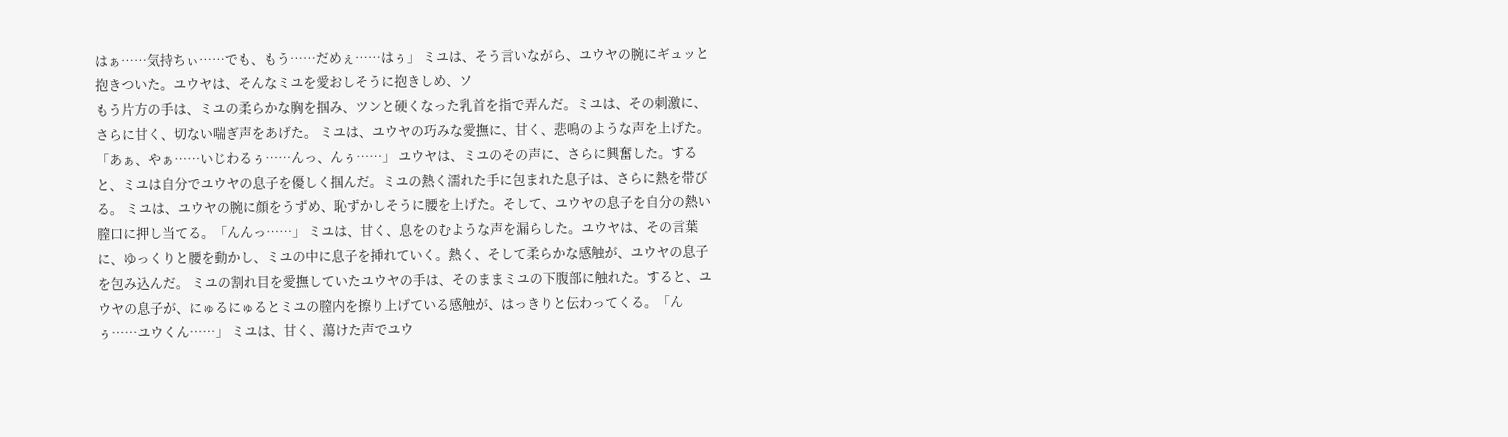はぁ……気持ちぃ……でも、もう……だめぇ……はぅ」 ミユは、そう言いながら、ユウヤの腕にギュッと抱きついた。ユウヤは、そんなミユを愛おしそうに抱きしめ、ソ
もう片方の手は、ミユの柔らかな胸を掴み、ツンと硬くなった乳首を指で弄んだ。ミユは、その刺激に、さらに甘く、切ない喘ぎ声をあげた。 ミユは、ユウヤの巧みな愛撫に、甘く、悲鳴のような声を上げた。「あぁ、やぁ……いじわるぅ……んっ、んぅ……」 ユウヤは、ミユのその声に、さらに興奮した。すると、ミユは自分でユウヤの息子を優しく掴んだ。ミユの熱く濡れた手に包まれた息子は、さらに熱を帯びる。 ミユは、ユウヤの腕に顔をうずめ、恥ずかしそうに腰を上げた。そして、ユウヤの息子を自分の熱い膣口に押し当てる。「んんっ……」 ミユは、甘く、息をのむような声を漏らした。ユウヤは、その言葉に、ゆっくりと腰を動かし、ミユの中に息子を挿れていく。熱く、そして柔らかな感触が、ユウヤの息子を包み込んだ。 ミユの割れ目を愛撫していたユウヤの手は、そのままミユの下腹部に触れた。すると、ユウヤの息子が、にゅるにゅるとミユの膣内を擦り上げている感触が、はっきりと伝わってくる。「んぅ……ユウくん……」 ミユは、甘く、蕩けた声でユウ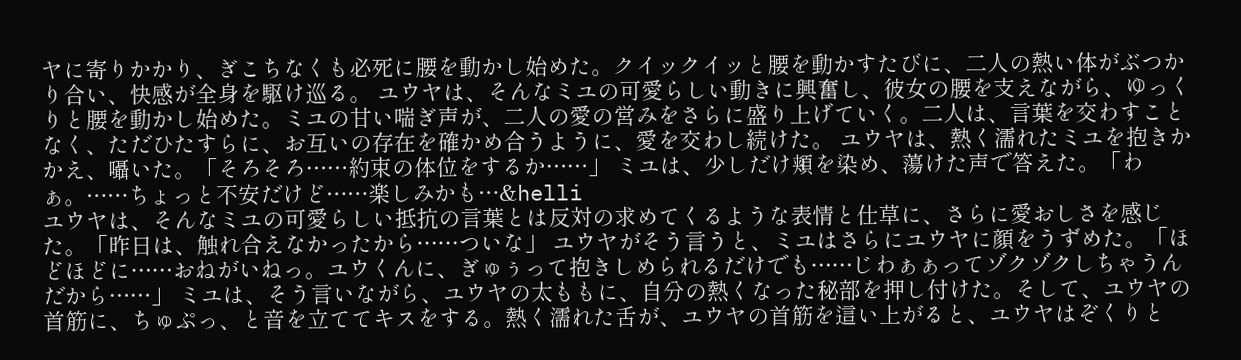ヤに寄りかかり、ぎこちなくも必死に腰を動かし始めた。クイックイッと腰を動かすたびに、二人の熱い体がぶつかり合い、快感が全身を駆け巡る。 ユウヤは、そんなミユの可愛らしい動きに興奮し、彼女の腰を支えながら、ゆっくりと腰を動かし始めた。ミユの甘い喘ぎ声が、二人の愛の営みをさらに盛り上げていく。二人は、言葉を交わすことなく、ただひたすらに、お互いの存在を確かめ合うように、愛を交わし続けた。 ユウヤは、熱く濡れたミユを抱きかかえ、囁いた。「そろそろ……約束の体位をするか……」 ミユは、少しだけ頬を染め、蕩けた声で答えた。「わぁ。……ちょっと不安だけど……楽しみかも…&helli
ユウヤは、そんなミユの可愛らしい抵抗の言葉とは反対の求めてくるような表情と仕草に、さらに愛おしさを感じた。「昨日は、触れ合えなかったから……ついな」 ユウヤがそう言うと、ミユはさらにユウヤに顔をうずめた。「ほどほどに……おねがいねっ。ユウくんに、ぎゅぅって抱きしめられるだけでも……じわぁぁってゾクゾクしちゃうんだから……」 ミユは、そう言いながら、ユウヤの太ももに、自分の熱くなった秘部を押し付けた。そして、ユウヤの首筋に、ちゅぷっ、と音を立ててキスをする。熱く濡れた舌が、ユウヤの首筋を這い上がると、ユウヤはぞくりと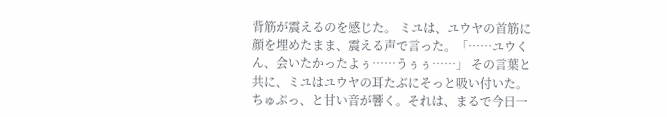背筋が震えるのを感じた。 ミユは、ユウヤの首筋に顔を埋めたまま、震える声で言った。「……ユウくん、会いたかったよぅ……うぅぅ……」 その言葉と共に、ミユはユウヤの耳たぶにそっと吸い付いた。ちゅぷっ、と甘い音が響く。それは、まるで今日一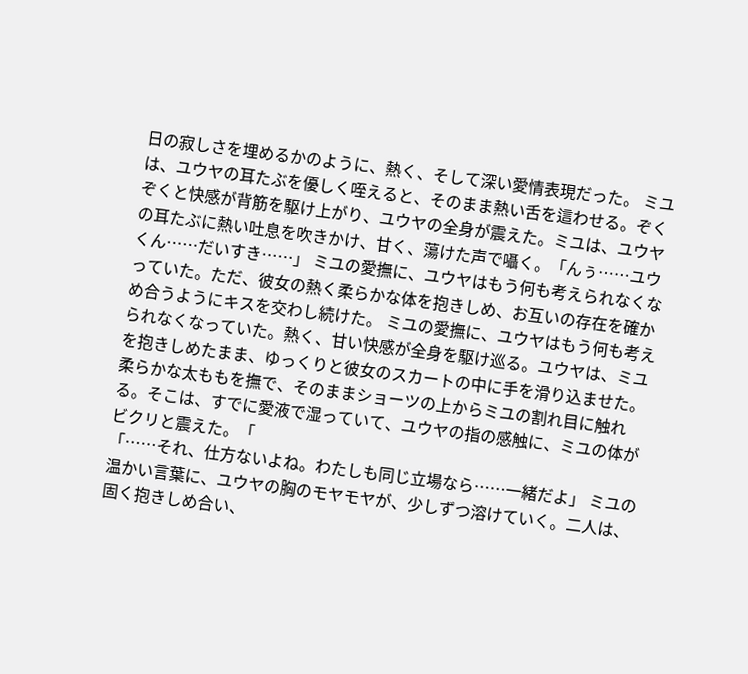日の寂しさを埋めるかのように、熱く、そして深い愛情表現だった。 ミユは、ユウヤの耳たぶを優しく咥えると、そのまま熱い舌を這わせる。ぞくぞくと快感が背筋を駆け上がり、ユウヤの全身が震えた。ミユは、ユウヤの耳たぶに熱い吐息を吹きかけ、甘く、蕩けた声で囁く。「んぅ……ユウくん……だいすき……」 ミユの愛撫に、ユウヤはもう何も考えられなくなっていた。ただ、彼女の熱く柔らかな体を抱きしめ、お互いの存在を確かめ合うようにキスを交わし続けた。 ミユの愛撫に、ユウヤはもう何も考えられなくなっていた。熱く、甘い快感が全身を駆け巡る。ユウヤは、ミユを抱きしめたまま、ゆっくりと彼女のスカートの中に手を滑り込ませた。 柔らかな太ももを撫で、そのままショーツの上からミユの割れ目に触れる。そこは、すでに愛液で湿っていて、ユウヤの指の感触に、ミユの体がビクリと震えた。「
「……それ、仕方ないよね。わたしも同じ立場なら……一緒だよ」 ミユの温かい言葉に、ユウヤの胸のモヤモヤが、少しずつ溶けていく。二人は、固く抱きしめ合い、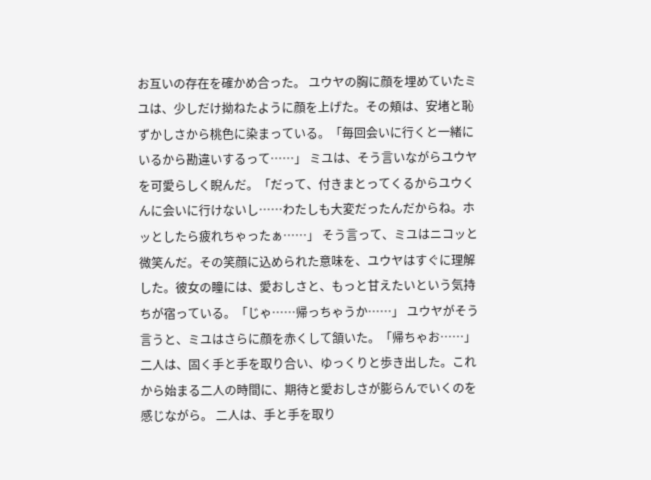お互いの存在を確かめ合った。 ユウヤの胸に顔を埋めていたミユは、少しだけ拗ねたように顔を上げた。その頬は、安堵と恥ずかしさから桃色に染まっている。「毎回会いに行くと一緒にいるから勘違いするって……」 ミユは、そう言いながらユウヤを可愛らしく睨んだ。「だって、付きまとってくるからユウくんに会いに行けないし……わたしも大変だったんだからね。ホッとしたら疲れちゃったぁ……」 そう言って、ミユはニコッと微笑んだ。その笑顔に込められた意味を、ユウヤはすぐに理解した。彼女の瞳には、愛おしさと、もっと甘えたいという気持ちが宿っている。「じゃ……帰っちゃうか……」 ユウヤがそう言うと、ミユはさらに顔を赤くして頷いた。「帰ちゃお……」 二人は、固く手と手を取り合い、ゆっくりと歩き出した。これから始まる二人の時間に、期待と愛おしさが膨らんでいくのを感じながら。 二人は、手と手を取り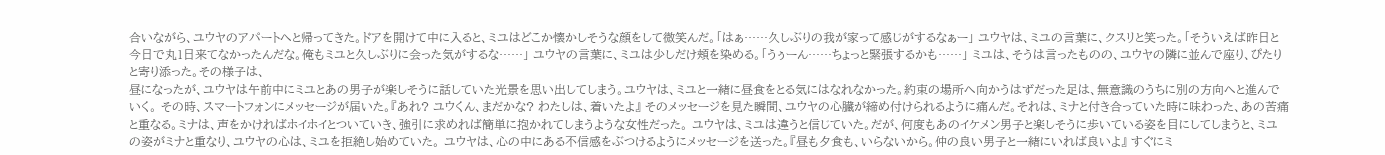合いながら、ユウヤのアパートへと帰ってきた。ドアを開けて中に入ると、ミユはどこか懐かしそうな顔をして微笑んだ。「はぁ……久しぶりの我が家って感じがするなぁー」 ユウヤは、ミユの言葉に、クスリと笑った。「そういえば昨日と今日で丸1日来てなかったんだな。俺もミユと久しぶりに会った気がするな……」 ユウヤの言葉に、ミユは少しだけ頬を染める。「うぅーん……ちょっと緊張するかも……」 ミユは、そうは言ったものの、ユウヤの隣に並んで座り、ぴたりと寄り添った。その様子は、
昼になったが、ユウヤは午前中にミユとあの男子が楽しそうに話していた光景を思い出してしまう。ユウヤは、ミユと一緒に昼食をとる気にはなれなかった。約束の場所へ向かうはずだった足は、無意識のうちに別の方向へと進んでいく。 その時、スマートフォンにメッセージが届いた。『あれ? ユウくん、まだかな? わたしは、着いたよ』 そのメッセージを見た瞬間、ユウヤの心臓が締め付けられるように痛んだ。それは、ミナと付き合っていた時に味わった、あの苦痛と重なる。ミナは、声をかければホイホイとついていき、強引に求めれば簡単に抱かれてしまうような女性だった。 ユウヤは、ミユは違うと信じていた。だが、何度もあのイケメン男子と楽しそうに歩いている姿を目にしてしまうと、ミユの姿がミナと重なり、ユウヤの心は、ミユを拒絶し始めていた。 ユウヤは、心の中にある不信感をぶつけるようにメッセージを送った。『昼も夕食も、いらないから。仲の良い男子と一緒にいれば良いよ』 すぐにミ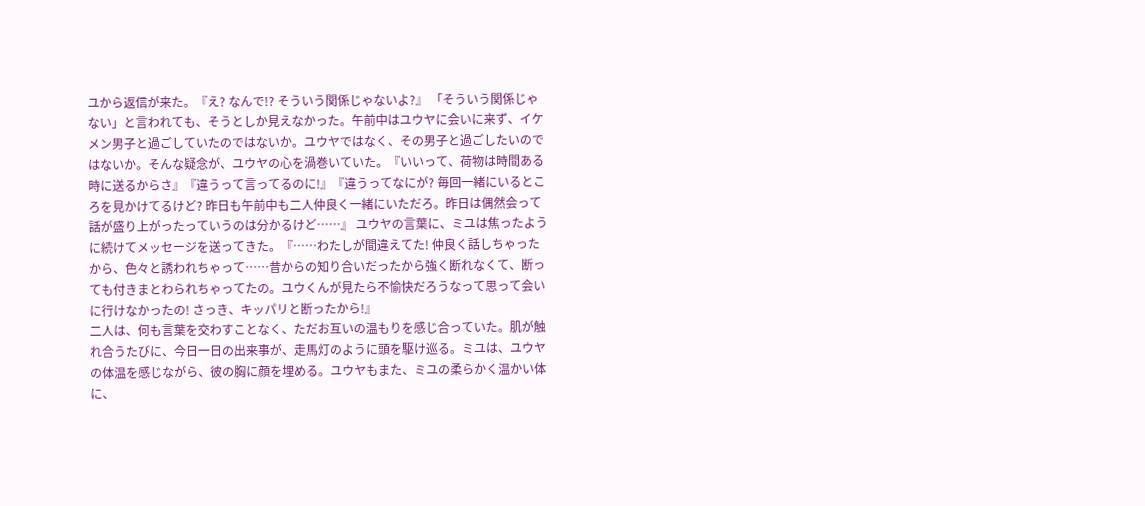ユから返信が来た。『え? なんで!? そういう関係じゃないよ?』 「そういう関係じゃない」と言われても、そうとしか見えなかった。午前中はユウヤに会いに来ず、イケメン男子と過ごしていたのではないか。ユウヤではなく、その男子と過ごしたいのではないか。そんな疑念が、ユウヤの心を渦巻いていた。『いいって、荷物は時間ある時に送るからさ』『違うって言ってるのに!』『違うってなにが? 毎回一緒にいるところを見かけてるけど? 昨日も午前中も二人仲良く一緒にいただろ。昨日は偶然会って話が盛り上がったっていうのは分かるけど……』 ユウヤの言葉に、ミユは焦ったように続けてメッセージを送ってきた。『……わたしが間違えてた! 仲良く話しちゃったから、色々と誘われちゃって……昔からの知り合いだったから強く断れなくて、断っても付きまとわられちゃってたの。ユウくんが見たら不愉快だろうなって思って会いに行けなかったの! さっき、キッパリと断ったから!』
二人は、何も言葉を交わすことなく、ただお互いの温もりを感じ合っていた。肌が触れ合うたびに、今日一日の出来事が、走馬灯のように頭を駆け巡る。ミユは、ユウヤの体温を感じながら、彼の胸に顔を埋める。ユウヤもまた、ミユの柔らかく温かい体に、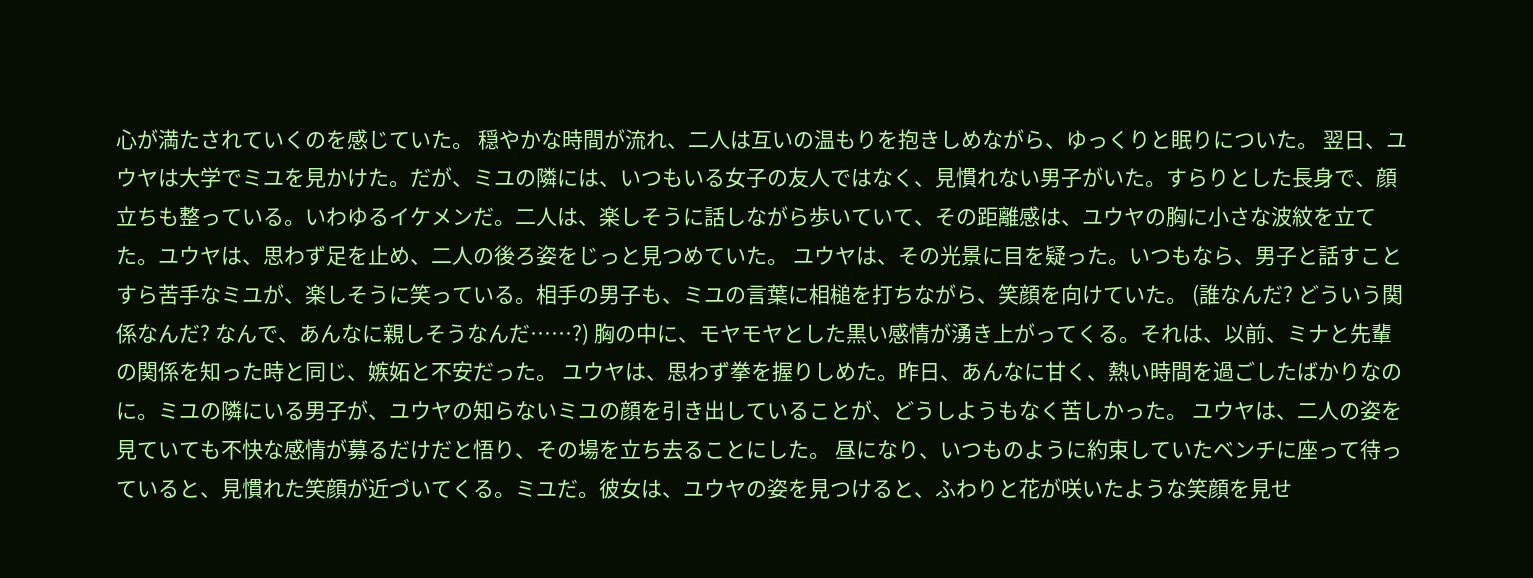心が満たされていくのを感じていた。 穏やかな時間が流れ、二人は互いの温もりを抱きしめながら、ゆっくりと眠りについた。 翌日、ユウヤは大学でミユを見かけた。だが、ミユの隣には、いつもいる女子の友人ではなく、見慣れない男子がいた。すらりとした長身で、顔立ちも整っている。いわゆるイケメンだ。二人は、楽しそうに話しながら歩いていて、その距離感は、ユウヤの胸に小さな波紋を立てた。ユウヤは、思わず足を止め、二人の後ろ姿をじっと見つめていた。 ユウヤは、その光景に目を疑った。いつもなら、男子と話すことすら苦手なミユが、楽しそうに笑っている。相手の男子も、ミユの言葉に相槌を打ちながら、笑顔を向けていた。 (誰なんだ? どういう関係なんだ? なんで、あんなに親しそうなんだ……?) 胸の中に、モヤモヤとした黒い感情が湧き上がってくる。それは、以前、ミナと先輩の関係を知った時と同じ、嫉妬と不安だった。 ユウヤは、思わず拳を握りしめた。昨日、あんなに甘く、熱い時間を過ごしたばかりなのに。ミユの隣にいる男子が、ユウヤの知らないミユの顔を引き出していることが、どうしようもなく苦しかった。 ユウヤは、二人の姿を見ていても不快な感情が募るだけだと悟り、その場を立ち去ることにした。 昼になり、いつものように約束していたベンチに座って待っていると、見慣れた笑顔が近づいてくる。ミユだ。彼女は、ユウヤの姿を見つけると、ふわりと花が咲いたような笑顔を見せ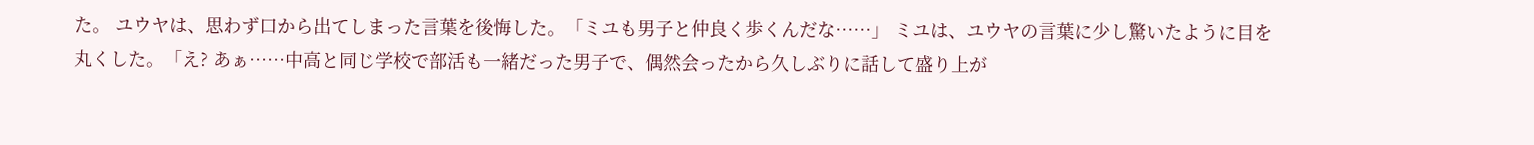た。 ユウヤは、思わず口から出てしまった言葉を後悔した。「ミユも男子と仲良く歩くんだな……」 ミユは、ユウヤの言葉に少し驚いたように目を丸くした。「え? あぁ……中高と同じ学校で部活も一緒だった男子で、偶然会ったから久しぶりに話して盛り上が